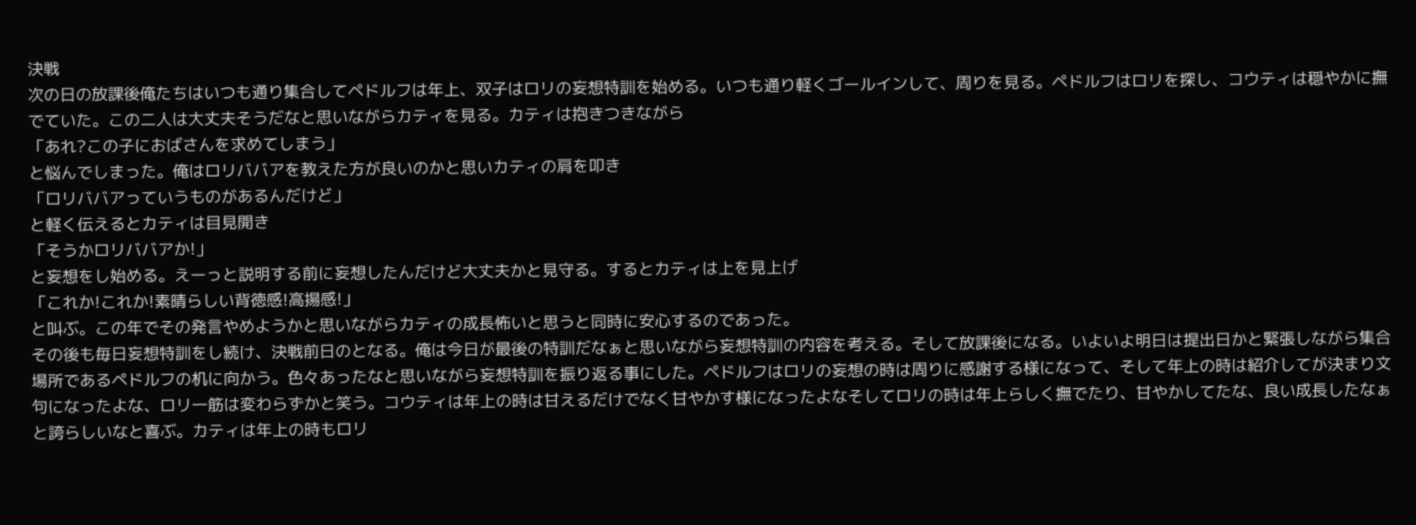決戦
次の日の放課後俺たちはいつも通り集合してペドルフは年上、双子はロリの妄想特訓を始める。いつも通り軽くゴールインして、周りを見る。ペドルフはロリを探し、コウティは穏やかに撫でていた。この二人は大丈夫そうだなと思いながらカティを見る。カティは抱きつきながら
「あれ?この子におばさんを求めてしまう」
と悩んでしまった。俺はロリババアを教えた方が良いのかと思いカティの肩を叩き
「ロリババアっていうものがあるんだけど」
と軽く伝えるとカティは目見開き
「そうかロリババアか!」
と妄想をし始める。えーっと説明する前に妄想したんだけど大丈夫かと見守る。するとカティは上を見上げ
「これか!これか!素晴らしい背徳感!高揚感!」
と叫ぶ。この年でその発言やめようかと思いながらカティの成長怖いと思うと同時に安心するのであった。
その後も毎日妄想特訓をし続け、決戦前日のとなる。俺は今日が最後の特訓だなぁと思いながら妄想特訓の内容を考える。そして放課後になる。いよいよ明日は提出日かと緊張しながら集合場所であるペドルフの机に向かう。色々あったなと思いながら妄想特訓を振り返る事にした。ペドルフはロリの妄想の時は周りに感謝する様になって、そして年上の時は紹介してが決まり文句になったよな、ロリ一筋は変わらずかと笑う。コウティは年上の時は甘えるだけでなく甘やかす様になったよなそしてロリの時は年上らしく撫でたり、甘やかしてたな、良い成長したなぁと誇らしいなと喜ぶ。カティは年上の時もロリ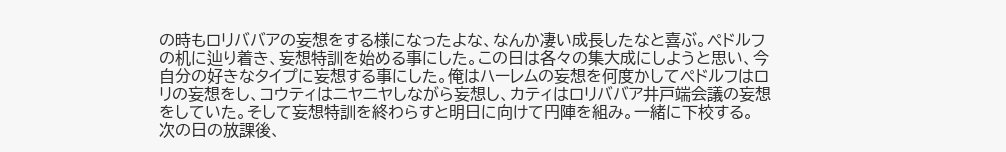の時もロリババアの妄想をする様になったよな、なんか凄い成長したなと喜ぶ。ペドルフの机に辿り着き、妄想特訓を始める事にした。この日は各々の集大成にしようと思い、今自分の好きなタイプに妄想する事にした。俺はハーレムの妄想を何度かしてペドルフはロリの妄想をし、コウティはニヤニヤしながら妄想し、カティはロリババア井戸端会議の妄想をしていた。そして妄想特訓を終わらすと明日に向けて円陣を組み。一緒に下校する。
次の日の放課後、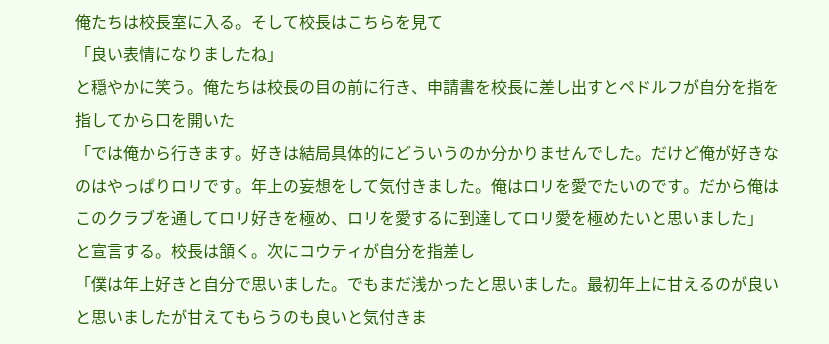俺たちは校長室に入る。そして校長はこちらを見て
「良い表情になりましたね」
と穏やかに笑う。俺たちは校長の目の前に行き、申請書を校長に差し出すとペドルフが自分を指を指してから口を開いた
「では俺から行きます。好きは結局具体的にどういうのか分かりませんでした。だけど俺が好きなのはやっぱりロリです。年上の妄想をして気付きました。俺はロリを愛でたいのです。だから俺はこのクラブを通してロリ好きを極め、ロリを愛するに到達してロリ愛を極めたいと思いました」
と宣言する。校長は頷く。次にコウティが自分を指差し
「僕は年上好きと自分で思いました。でもまだ浅かったと思いました。最初年上に甘えるのが良いと思いましたが甘えてもらうのも良いと気付きま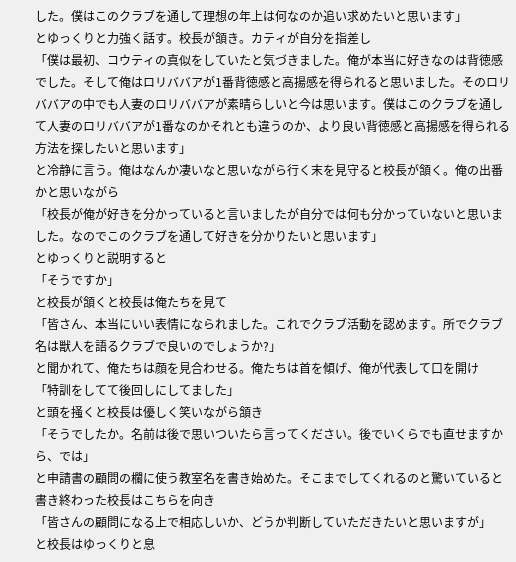した。僕はこのクラブを通して理想の年上は何なのか追い求めたいと思います」
とゆっくりと力強く話す。校長が頷き。カティが自分を指差し
「僕は最初、コウティの真似をしていたと気づきました。俺が本当に好きなのは背徳感でした。そして俺はロリババアが1番背徳感と高揚感を得られると思いました。そのロリババアの中でも人妻のロリババアが素晴らしいと今は思います。僕はこのクラブを通して人妻のロリババアが1番なのかそれとも違うのか、より良い背徳感と高揚感を得られる方法を探したいと思います」
と冷静に言う。俺はなんか凄いなと思いながら行く末を見守ると校長が頷く。俺の出番かと思いながら
「校長が俺が好きを分かっていると言いましたが自分では何も分かっていないと思いました。なのでこのクラブを通して好きを分かりたいと思います」
とゆっくりと説明すると
「そうですか」
と校長が頷くと校長は俺たちを見て
「皆さん、本当にいい表情になられました。これでクラブ活動を認めます。所でクラブ名は獣人を語るクラブで良いのでしょうか?」
と聞かれて、俺たちは顔を見合わせる。俺たちは首を傾げ、俺が代表して口を開け
「特訓をしてて後回しにしてました」
と頭を掻くと校長は優しく笑いながら頷き
「そうでしたか。名前は後で思いついたら言ってください。後でいくらでも直せますから、では」
と申請書の顧問の欄に使う教室名を書き始めた。そこまでしてくれるのと驚いていると書き終わった校長はこちらを向き
「皆さんの顧問になる上で相応しいか、どうか判断していただきたいと思いますが」
と校長はゆっくりと息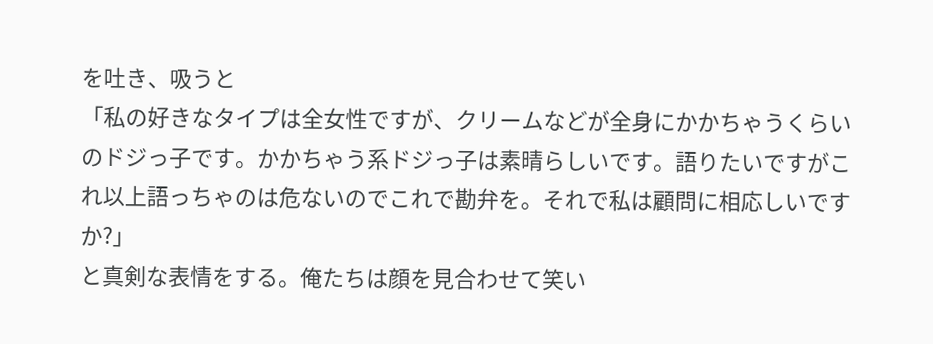を吐き、吸うと
「私の好きなタイプは全女性ですが、クリームなどが全身にかかちゃうくらいのドジっ子です。かかちゃう系ドジっ子は素晴らしいです。語りたいですがこれ以上語っちゃのは危ないのでこれで勘弁を。それで私は顧問に相応しいですか?」
と真剣な表情をする。俺たちは顔を見合わせて笑い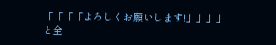「「「「よろしくお願いします!」」」」
と全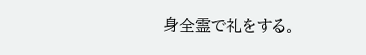身全霊で礼をする。